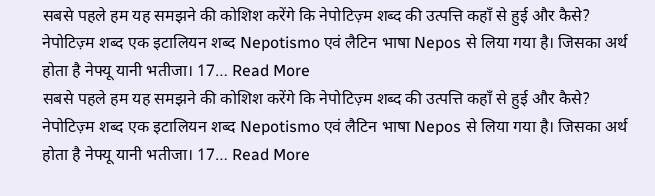सबसे पहले हम यह समझने की कोशिश करेंगे कि नेपोटिज़्म शब्द की उत्पत्ति कहाँ से हुई और कैसे? नेपोटिज़्म शब्द एक इटालियन शब्द Nepotismo एवं लैटिन भाषा Nepos से लिया गया है। जिसका अर्थ होता है नेफ्यू यानी भतीजा। 17… Read More
सबसे पहले हम यह समझने की कोशिश करेंगे कि नेपोटिज़्म शब्द की उत्पत्ति कहाँ से हुई और कैसे? नेपोटिज़्म शब्द एक इटालियन शब्द Nepotismo एवं लैटिन भाषा Nepos से लिया गया है। जिसका अर्थ होता है नेफ्यू यानी भतीजा। 17… Read More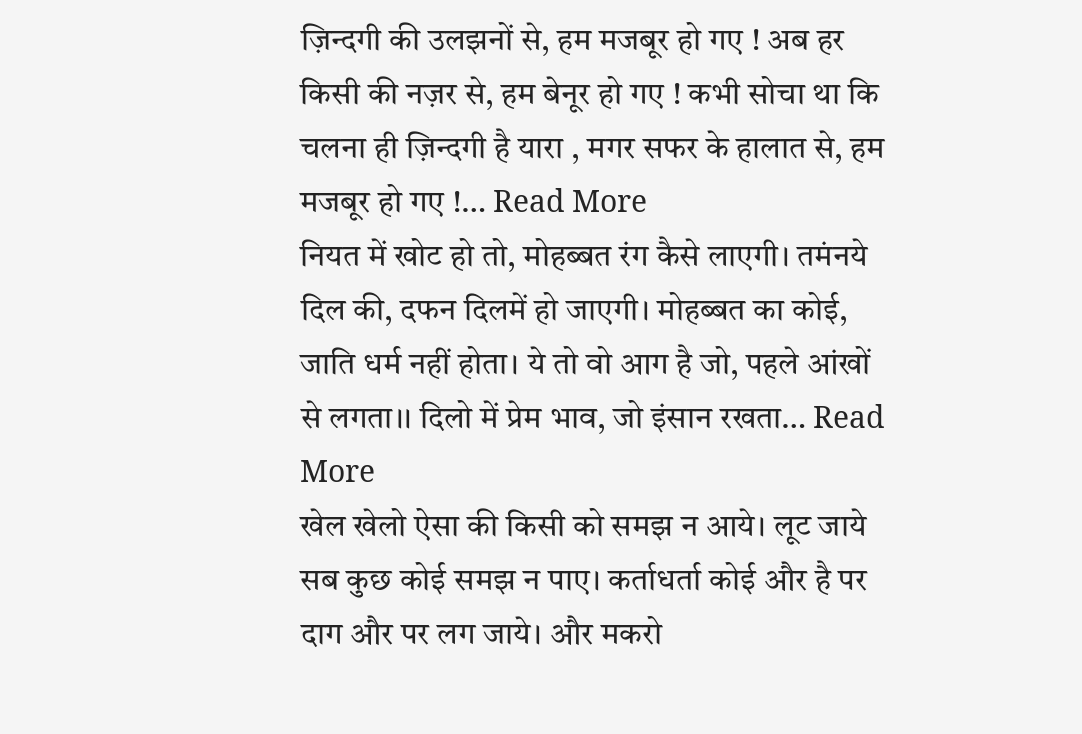ज़िन्दगी की उलझनों से, हम मजबूर हो गए ! अब हर किसी की नज़र से, हम बेनूर हो गए ! कभी सोचा था कि चलना ही ज़िन्दगी है यारा , मगर सफर के हालात से, हम मजबूर हो गए !… Read More
नियत में खोट हो तो, मोहब्बत रंग कैसे लाएगी। तमंनये दिल की, दफन दिलमें हो जाएगी। मोहब्बत का कोई, जाति धर्म नहीं होता। ये तो वो आग है जो, पहले आंखों से लगता।। दिलो में प्रेम भाव, जो इंसान रखता… Read More
खेल खेलो ऐसा की किसी को समझ न आये। लूट जाये सब कुछ कोई समझ न पाए। कर्ताधर्ता कोई और है पर दाग और पर लग जाये। और मकरो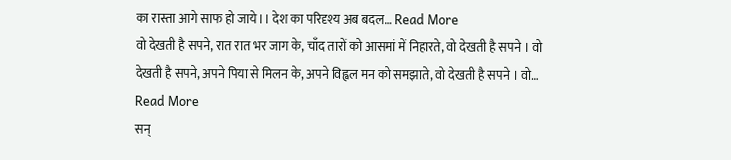का रास्ता आगे साफ हो जाये।। देश का परिदृश्य अब बदल… Read More
वो देखती है सपने, रात रात भर जाग के, चाँद तारों को आसमां में निहारते, वो देखती है सपने । वो देखती है सपने, अपने पिया से मिलन के, अपने विह्वल मन को समझाते, वो देखती है सपने । वो… Read More
सन्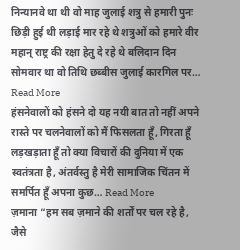निन्यानवे था थी वो माह जुलाई शत्रु से हमारी पुनः छिड़ी हुई थी लड़ाई मार रहे थे शत्रुओं को हमारे वीर महान् राष्ट्र की रक्षा हेतु दे रहे थे बलिदान दिन सोमवार था वो तिथि छब्बीस जुलाई कारगिल पर… Read More
हंसनेवालों को हंसने दो यह नयी बात तो नहीं अपने रास्ते पर चलनेवालों को मैं फिसलता हूँ, गिरता हूँ लड़खड़ाता हूँ तो क्या विचारों की दुनिया में एक स्वतंत्रता है, अंतर्वस्तु है मेरी सामाजिक चिंतन में समर्पित हूँ अपना कुछ… Read More
ज़माना “हम सब ज़माने की शर्तों पर चल रहे है, जैसे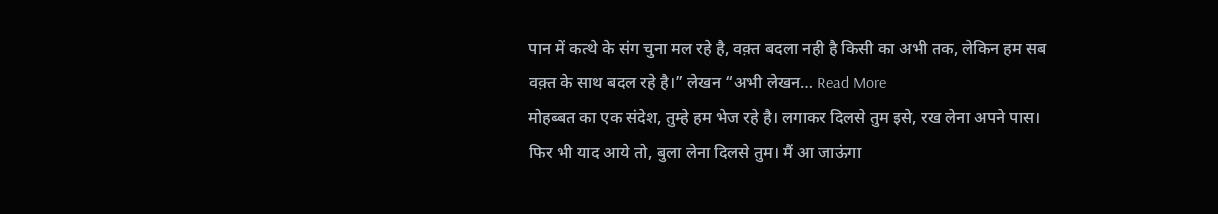पान में कत्थे के संग चुना मल रहे है, वक़्त बदला नही है किसी का अभी तक, लेकिन हम सब वक़्त के साथ बदल रहे है।” लेखन “अभी लेखन… Read More
मोहब्बत का एक संदेश, तुम्हे हम भेज रहे है। लगाकर दिलसे तुम इसे, रख लेना अपने पास। फिर भी याद आये तो, बुला लेना दिलसे तुम। मैं आ जाऊंगा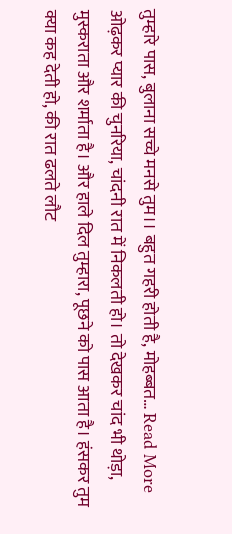तुम्हारे पास, बुलाना सच्चे मनसे तुम।। बहुत गहरी होती है, मोहब्बत… Read More
ओढ़कर प्यार की चुनरिया, चांदनी रात में निकलती हो। तो देखकर चांद भी थोड़ा, मुस्कराता और शर्माता है। और हाले दिल तुम्हारा, पूछने को पास आता है। हंसकर तुम क्या कह देती हो, की रात ढलते लौट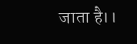जाता है।।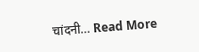चांदनी… Read More